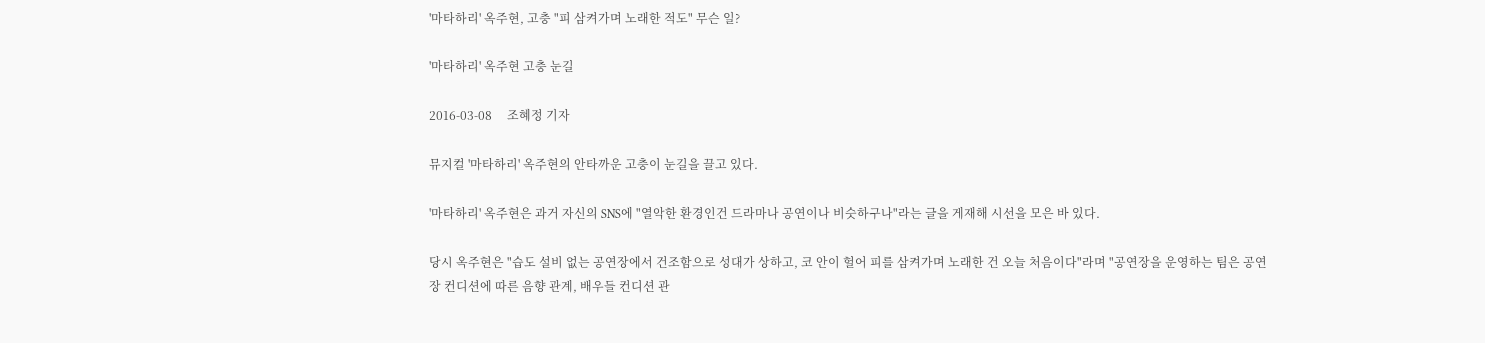'마타하리' 옥주현, 고충 "피 삼켜가며 노래한 적도" 무슨 일?

'마타하리' 옥주현 고충 눈길

2016-03-08     조혜정 기자

뮤지컬 '마타하리' 옥주현의 안타까운 고충이 눈길을 끌고 있다.

'마타하리' 옥주현은 과거 자신의 SNS에 "열악한 환경인건 드라마나 공연이나 비슷하구나"라는 글을 게재해 시선을 모은 바 있다.

당시 옥주현은 "습도 설비 없는 공연장에서 건조함으로 성대가 상하고, 코 안이 헐어 피를 삼켜가며 노래한 건 오늘 처음이다"라며 "공연장을 운영하는 팀은 공연장 컨디션에 따른 음향 관계, 배우들 컨디션 관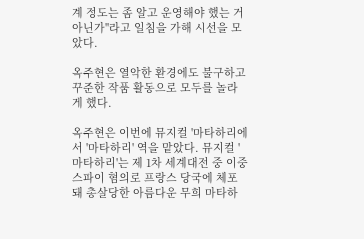계 정도는 좀 알고 운영해야 했는 거 아닌가"라고 일침을 가해 시선을 모았다.

옥주현은 열악한 환경에도 불구하고 꾸준한 작품 활동으로 모두를 놀라게 했다.

옥주현은 이번에 뮤지컬 '마타하리에서 '마타하리' 역을 맡았다. 뮤지컬 '마타하리'는 제 1차 세계대전 중 이중 스파이 혐의로 프랑스 당국에 체포돼 총살당한 아름다운 무희 마타하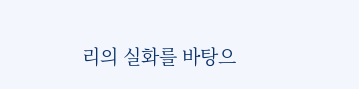리의 실화를 바탕으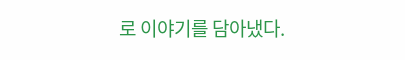로 이야기를 담아냈다.